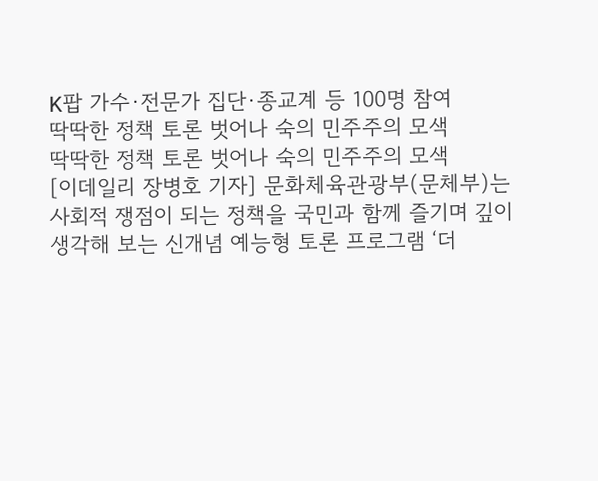K팝 가수·전문가 집단·종교계 등 100명 참여
딱딱한 정책 토론 벗어나 숙의 민주주의 모색
딱딱한 정책 토론 벗어나 숙의 민주주의 모색
[이데일리 장병호 기자] 문화체육관광부(문체부)는 사회적 쟁점이 되는 정책을 국민과 함께 즐기며 깊이 생각해 보는 신개념 예능형 토론 프로그램 ‘더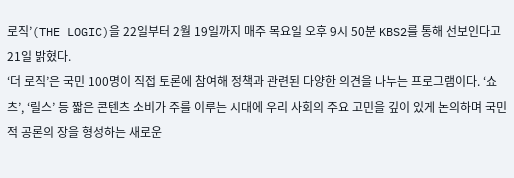로직’(THE LOGIC)을 22일부터 2월 19일까지 매주 목요일 오후 9시 50분 KBS2를 통해 선보인다고 21일 밝혔다.
‘더 로직’은 국민 100명이 직접 토론에 참여해 정책과 관련된 다양한 의견을 나누는 프로그램이다. ‘쇼츠’, ‘릴스’ 등 짧은 콘텐츠 소비가 주를 이루는 시대에 우리 사회의 주요 고민을 깊이 있게 논의하며 국민적 공론의 장을 형성하는 새로운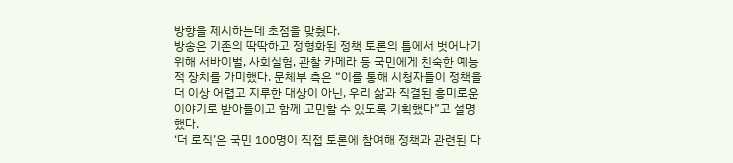방향을 제시하는데 초점을 맞췄다.
방송은 기존의 딱딱하고 정형화된 정책 토론의 틀에서 벗어나기 위해 서바이벌, 사회실험, 관찰 카메라 등 국민에게 친숙한 예능적 장치를 가미했다. 문체부 측은 “이를 통해 시청자들이 정책을 더 이상 어렵고 지루한 대상이 아닌, 우리 삶과 직결된 흥미로운 이야기로 받아들이고 함께 고민할 수 있도록 기획했다”고 설명했다.
‘더 로직’은 국민 100명이 직접 토론에 참여해 정책과 관련된 다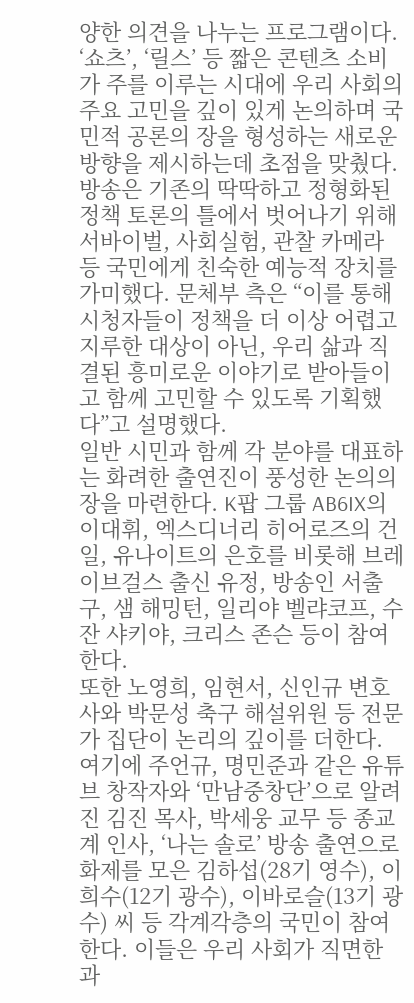양한 의견을 나누는 프로그램이다. ‘쇼츠’, ‘릴스’ 등 짧은 콘텐츠 소비가 주를 이루는 시대에 우리 사회의 주요 고민을 깊이 있게 논의하며 국민적 공론의 장을 형성하는 새로운 방향을 제시하는데 초점을 맞췄다.
방송은 기존의 딱딱하고 정형화된 정책 토론의 틀에서 벗어나기 위해 서바이벌, 사회실험, 관찰 카메라 등 국민에게 친숙한 예능적 장치를 가미했다. 문체부 측은 “이를 통해 시청자들이 정책을 더 이상 어렵고 지루한 대상이 아닌, 우리 삶과 직결된 흥미로운 이야기로 받아들이고 함께 고민할 수 있도록 기획했다”고 설명했다.
일반 시민과 함께 각 분야를 대표하는 화려한 출연진이 풍성한 논의의 장을 마련한다. K팝 그룹 AB6IX의 이대휘, 엑스디너리 히어로즈의 건일, 유나이트의 은호를 비롯해 브레이브걸스 출신 유정, 방송인 서출구, 샘 해밍턴, 일리야 벨랴코프, 수잔 샤키야, 크리스 존슨 등이 참여한다.
또한 노영희, 임현서, 신인규 변호사와 박문성 축구 해설위원 등 전문가 집단이 논리의 깊이를 더한다. 여기에 주언규, 명민준과 같은 유튜브 창작자와 ‘만남중창단’으로 알려진 김진 목사, 박세웅 교무 등 종교계 인사, ‘나는 솔로’ 방송 출연으로 화제를 모은 김하섭(28기 영수), 이희수(12기 광수), 이바로슬(13기 광수) 씨 등 각계각층의 국민이 참여한다. 이들은 우리 사회가 직면한 과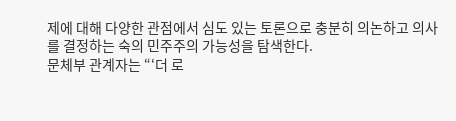제에 대해 다양한 관점에서 심도 있는 토론으로 충분히 의논하고 의사를 결정하는 숙의 민주주의 가능성을 탐색한다.
문체부 관계자는 “‘더 로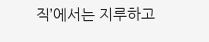직’에서는 지루하고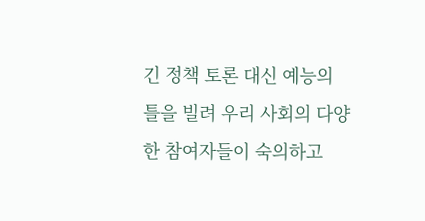긴 정책 토론 대신 예능의 틀을 빌려 우리 사회의 다양한 참여자들이 숙의하고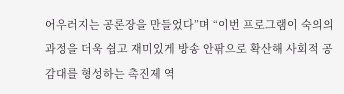어우러지는 공론장을 만들었다”며 “이번 프로그램이 숙의의 과정을 더욱 쉽고 재미있게 방송 안팎으로 확산해 사회적 공감대를 형성하는 촉진제 역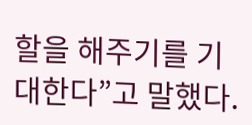할을 해주기를 기대한다”고 말했다.